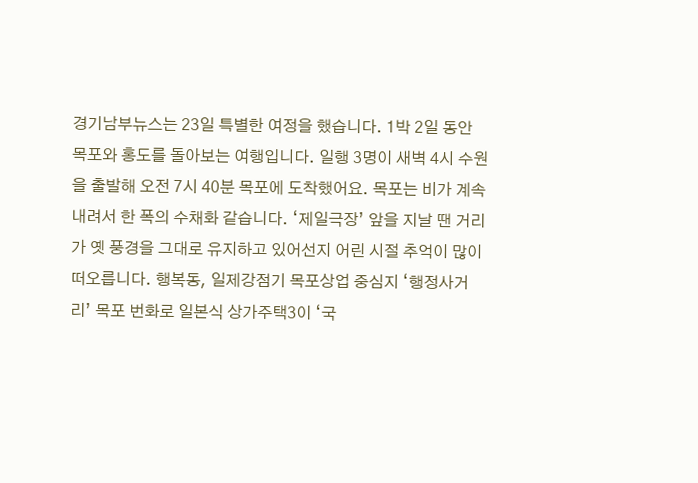경기남부뉴스는 23일 특별한 여정을 했습니다. 1박 2일 동안 목포와 홍도를 돌아보는 여행입니다. 일행 3명이 새벽 4시 수원을 출발해 오전 7시 40분 목포에 도착했어요. 목포는 비가 계속 내려서 한 폭의 수채화 같습니다. ‘제일극장’ 앞을 지날 땐 거리가 옛 풍경을 그대로 유지하고 있어선지 어린 시절 추억이 많이 떠오릅니다. 행복동, 일제강점기 목포상업 중심지 ‘행정사거리’ 목포 번화로 일본식 상가주택3이 ‘국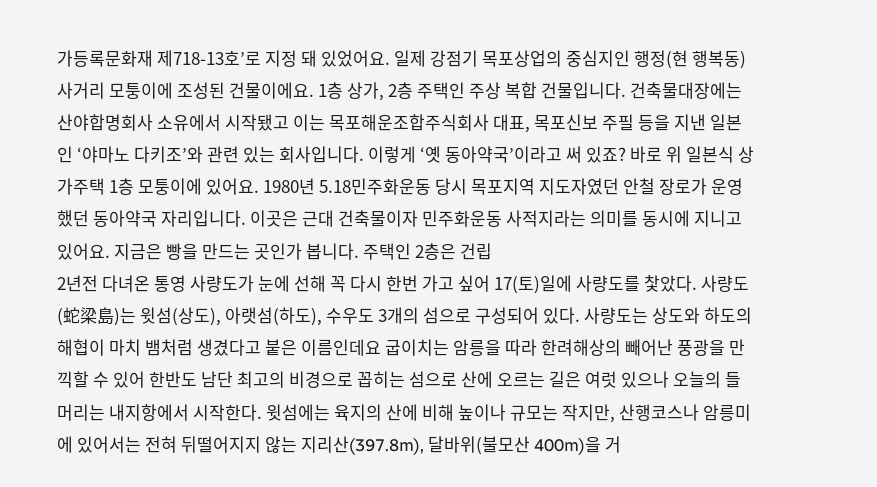가등록문화재 제718-13호’로 지정 돼 있었어요. 일제 강점기 목포상업의 중심지인 행정(현 행복동) 사거리 모퉁이에 조성된 건물이에요. 1층 상가, 2층 주택인 주상 복합 건물입니다. 건축물대장에는 산야합명회사 소유에서 시작됐고 이는 목포해운조합주식회사 대표, 목포신보 주필 등을 지낸 일본인 ‘야마노 다키조’와 관련 있는 회사입니다. 이렇게 ‘옛 동아약국’이라고 써 있죠? 바로 위 일본식 상가주택 1층 모퉁이에 있어요. 1980년 5.18민주화운동 당시 목포지역 지도자였던 안철 장로가 운영했던 동아약국 자리입니다. 이곳은 근대 건축물이자 민주화운동 사적지라는 의미를 동시에 지니고 있어요. 지금은 빵을 만드는 곳인가 봅니다. 주택인 2층은 건립
2년전 다녀온 통영 사량도가 눈에 선해 꼭 다시 한번 가고 싶어 17(토)일에 사량도를 찿았다. 사량도(蛇梁島)는 윗섬(상도), 아랫섬(하도), 수우도 3개의 섬으로 구성되어 있다. 사량도는 상도와 하도의 해협이 마치 뱀처럼 생겼다고 붙은 이름인데요 굽이치는 암릉을 따라 한려해상의 빼어난 풍광을 만끽할 수 있어 한반도 남단 최고의 비경으로 꼽히는 섬으로 산에 오르는 길은 여럿 있으나 오늘의 들머리는 내지항에서 시작한다. 윗섬에는 육지의 산에 비해 높이나 규모는 작지만, 산행코스나 암릉미에 있어서는 전혀 뒤떨어지지 않는 지리산(397.8m), 달바위(불모산 400m)을 거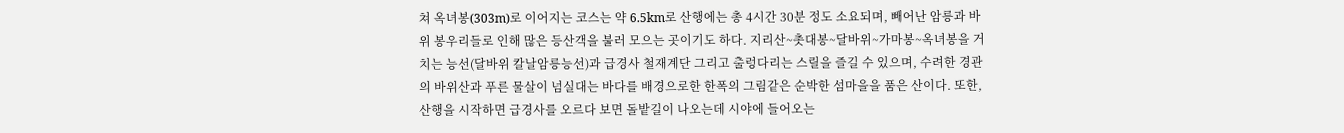쳐 옥녀봉(303m)로 이어지는 코스는 약 6.5km로 산행에는 총 4시간 30분 정도 소요되며, 빼어난 암릉과 바위 봉우리들로 인해 많은 등산객을 불러 모으는 곳이기도 하다. 지리산~촛대봉~달바위~가마봉~옥녀봉을 거치는 능선(달바위 칼날암릉능선)과 급경사 철재계단 그리고 출렁다리는 스릴을 즐길 수 있으며, 수려한 경관의 바위산과 푸른 물살이 넘실대는 바다를 배경으로한 한폭의 그림같은 순박한 섬마을을 품은 산이다. 또한, 산행을 시작하면 급경사를 오르다 보면 돌밭길이 나오는데 시야에 들어오는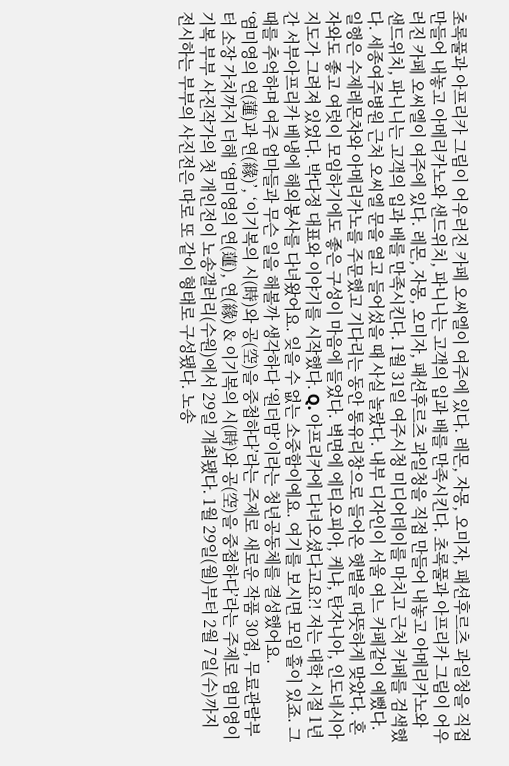초록풀과 아프리카 그림이 어우러진 카페 오씨엘이 여주에 있다. 레몬, 자몽, 오미자, 패션후르츠 과일청을 직접 만들어 내놓고 아메리카노와 샌드위치, 파니니는 고객의 입과 배를 만족시킨다. 초록풀과 아프리카 그림이 어우러진 카페 오씨엘이 여주에 있다. 레몬, 자몽, 오미자, 패션후르츠 과일청을 직접 만들어 내놓고 아메리카노와 샌드위치, 파니니는 고객의 입과 배를 만족시킨다. 1월 31일 여주시청 미디어데이를 마치고 근처 카페를 검색했다. 세종여주병원 근처 오씨엘 문을 열고 들어섰을 때 사실 놀랐다. 내부 디자인이 서울 여느 카페같이 예뻤다. 일행은 수제레몬차와 아메리카노를 주문했고 기다리는 동안 통유리창으로 들어온 햇볕을 따뜻하게 맞았다. 혼자와도 좋고 여럿이 모임하기에도 좋은 구성이 마음에 들었다. 벽면에 에티오피아, 케냐, 탄자니아, 인도네시아 지도가 그려져 있었다. 박다정 대표와 이야기를 시작했다. Q. 아프리카에 다녀오셨다고요?! 저는 대학 시절 1년간 서부아프리카 베냉에 해외봉사를 다녀왔어요. 잊을 수 없는 소중함이예요. 여기를 보시면 모임 홀이 있죠. 그때를 추억하며 여주 엄마들과 무슨 일을 해볼까 생각하다 ‘원더맘’이라는 청년공동체를 결성했어요.
‘염미영의 연(蓮)과 연(緣)’, ‘이기복의 시(時)와 공(空)을 중첩하다’라는 주제로 새로운 작품 30점, 무료관람부터 소장 가치까지 더해 ‘염미영의 연(蓮), 연(緣) & 이기복의 시(時)와 공(空)을 중첩하다’라는 주제로 염미영이기복 부부 사진작가의 첫 개인전이 노송갤러리(수원)에서 29일 개최됐다. 1월 29일(월)부터 2월 7일(수)까지 전시하는 부부의 사진전은 따로 또 같이 형태로 구성됐다. 노송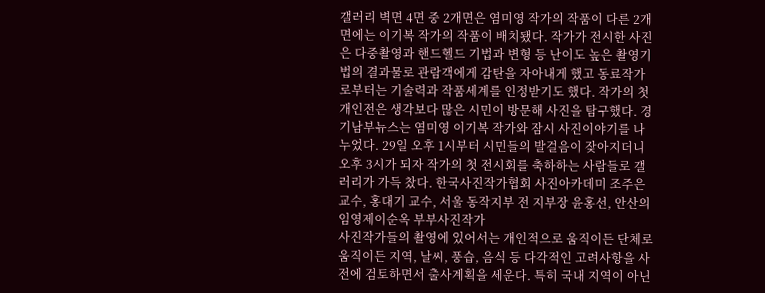갤러리 벽면 4면 중 2개면은 염미영 작가의 작품이 다른 2개면에는 이기복 작가의 작품이 배치됐다. 작가가 전시한 사진은 다중촬영과 핸드헬드 기법과 변형 등 난이도 높은 촬영기법의 결과물로 관람객에게 감탄을 자아내게 했고 동료작가로부터는 기술력과 작품세계를 인정받기도 했다. 작가의 첫 개인전은 생각보다 많은 시민이 방문해 사진을 탐구했다. 경기남부뉴스는 염미영 이기복 작가와 잠시 사진이야기를 나누었다. 29일 오후 1시부터 시민들의 발걸음이 잦아지더니 오후 3시가 되자 작가의 첫 전시회를 축하하는 사람들로 갤러리가 가득 찼다. 한국사진작가협회 사진아카데미 조주은 교수, 홍대기 교수, 서울 동작지부 전 지부장 윤홍선, 안산의 임영제이순옥 부부사진작가
사진작가들의 촬영에 있어서는 개인적으로 움직이든 단체로 움직이든 지역, 날씨, 풍습, 음식 등 다각적인 고려사항을 사전에 검토하면서 출사계획을 세운다. 특히 국내 지역이 아닌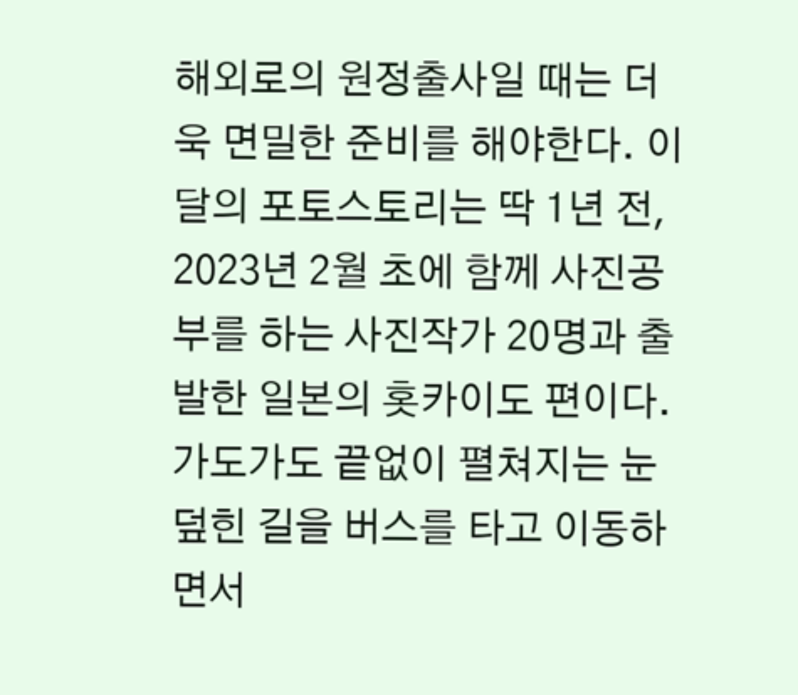해외로의 원정출사일 때는 더욱 면밀한 준비를 해야한다. 이 달의 포토스토리는 딱 1년 전, 2023년 2월 초에 함께 사진공부를 하는 사진작가 20명과 출발한 일본의 홋카이도 편이다. 가도가도 끝없이 펼쳐지는 눈덮힌 길을 버스를 타고 이동하면서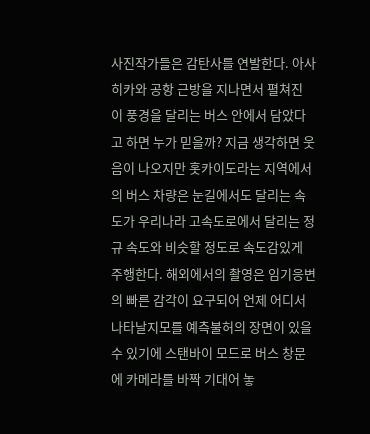사진작가들은 감탄사를 연발한다. 아사히카와 공항 근방을 지나면서 펼쳐진 이 풍경을 달리는 버스 안에서 담았다고 하면 누가 믿을까? 지금 생각하면 웃음이 나오지만 홋카이도라는 지역에서의 버스 차량은 눈길에서도 달리는 속도가 우리나라 고속도로에서 달리는 정규 속도와 비슷할 정도로 속도감있게 주행한다. 해외에서의 촬영은 임기응변의 빠른 감각이 요구되어 언제 어디서 나타날지모를 예측불허의 장면이 있을 수 있기에 스탠바이 모드로 버스 창문에 카메라를 바짝 기대어 놓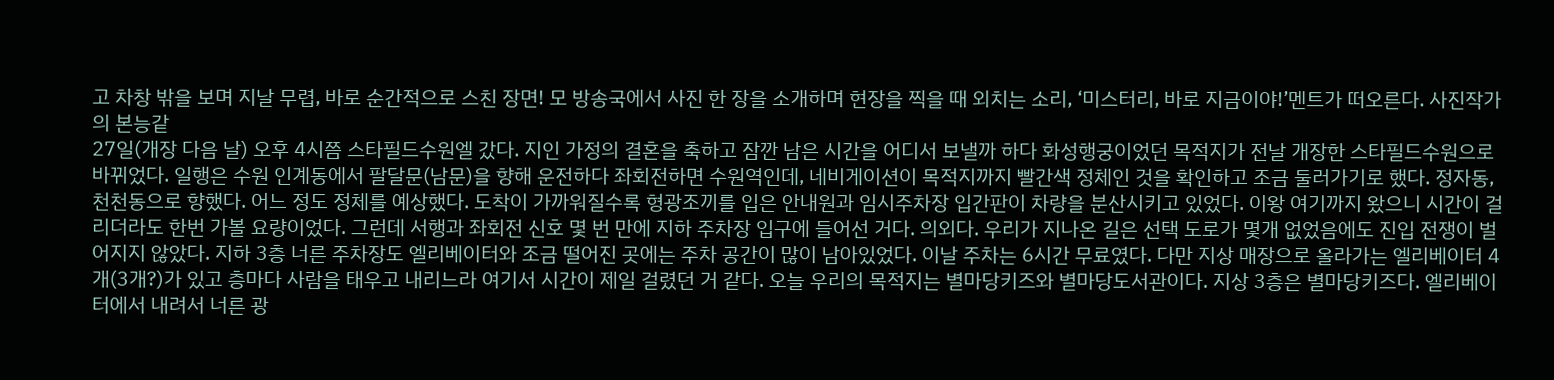고 차창 밖을 보며 지날 무렵, 바로 순간적으로 스친 장면! 모 방송국에서 사진 한 장을 소개하며 현장을 찍을 때 외치는 소리, ‘미스터리, 바로 지금이야!’멘트가 떠오른다. 사진작가의 본능같
27일(개장 다음 날) 오후 4시쯤 스타필드수원엘 갔다. 지인 가정의 결혼을 축하고 잠깐 남은 시간을 어디서 보낼까 하다 화성행궁이었던 목적지가 전날 개장한 스타필드수원으로 바뀌었다. 일행은 수원 인계동에서 팔달문(남문)을 향해 운전하다 좌회전하면 수원역인데, 네비게이션이 목적지까지 빨간색 정체인 것을 확인하고 조금 둘러가기로 했다. 정자동, 천천동으로 향했다. 어느 정도 정체를 예상했다. 도착이 가까워질수록 형광조끼를 입은 안내원과 임시주차장 입간판이 차량을 분산시키고 있었다. 이왕 여기까지 왔으니 시간이 걸리더라도 한번 가볼 요량이었다. 그런데 서행과 좌회전 신호 몇 번 만에 지하 주차장 입구에 들어선 거다. 의외다. 우리가 지나온 길은 선택 도로가 몇개 없었음에도 진입 전쟁이 벌어지지 않았다. 지하 3층 너른 주차장도 엘리베이터와 조금 떨어진 곳에는 주차 공간이 많이 남아있었다. 이날 주차는 6시간 무료였다. 다만 지상 매장으로 올라가는 엘리베이터 4개(3개?)가 있고 층마다 사람을 태우고 내리느라 여기서 시간이 제일 걸렸던 거 같다. 오늘 우리의 목적지는 별마당키즈와 별마당도서관이다. 지상 3층은 별마당키즈다. 엘리베이터에서 내려서 너른 광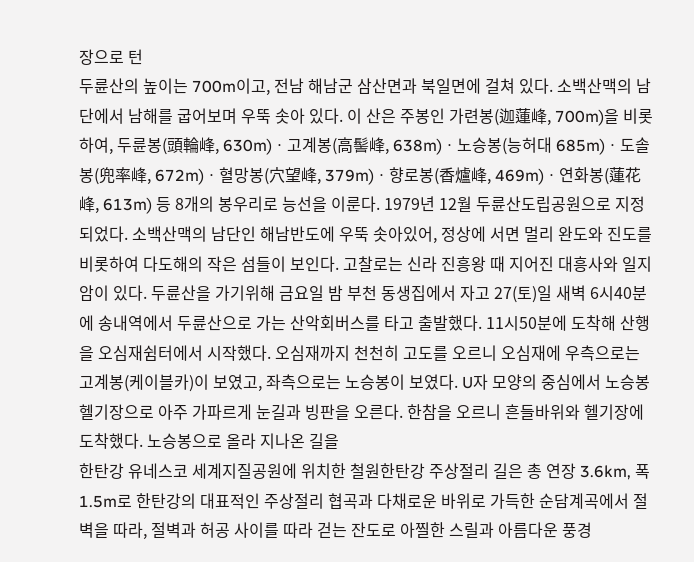장으로 턴
두륜산의 높이는 700m이고, 전남 해남군 삼산면과 북일면에 걸쳐 있다. 소백산맥의 남단에서 남해를 굽어보며 우뚝 솟아 있다. 이 산은 주봉인 가련봉(迦蓮峰, 700m)을 비롯하여, 두륜봉(頭輪峰, 630m)ㆍ고계봉(高髻峰, 638m)ㆍ노승봉(능허대 685m)ㆍ도솔봉(兜率峰, 672m)ㆍ혈망봉(穴望峰, 379m)ㆍ향로봉(香爐峰, 469m)ㆍ연화봉(蓮花峰, 613m) 등 8개의 봉우리로 능선을 이룬다. 1979년 12월 두륜산도립공원으로 지정되었다. 소백산맥의 남단인 해남반도에 우뚝 솟아있어, 정상에 서면 멀리 완도와 진도를 비롯하여 다도해의 작은 섬들이 보인다. 고찰로는 신라 진흥왕 때 지어진 대흥사와 일지암이 있다. 두륜산을 가기위해 금요일 밤 부천 동생집에서 자고 27(토)일 새벽 6시40분에 송내역에서 두륜산으로 가는 산악회버스를 타고 출발했다. 11시50분에 도착해 산행을 오심재쉼터에서 시작했다. 오심재까지 천천히 고도를 오르니 오심재에 우측으로는 고계봉(케이블카)이 보였고, 좌측으로는 노승봉이 보였다. U자 모양의 중심에서 노승봉헬기장으로 아주 가파르게 눈길과 빙판을 오른다. 한참을 오르니 흔들바위와 헬기장에 도착했다. 노승봉으로 올라 지나온 길을
한탄강 유네스코 세계지질공원에 위치한 철원한탄강 주상절리 길은 총 연장 3.6km, 폭 1.5m로 한탄강의 대표적인 주상절리 협곡과 다채로운 바위로 가득한 순담계곡에서 절벽을 따라, 절벽과 허공 사이를 따라 걷는 잔도로 아찔한 스릴과 아름다운 풍경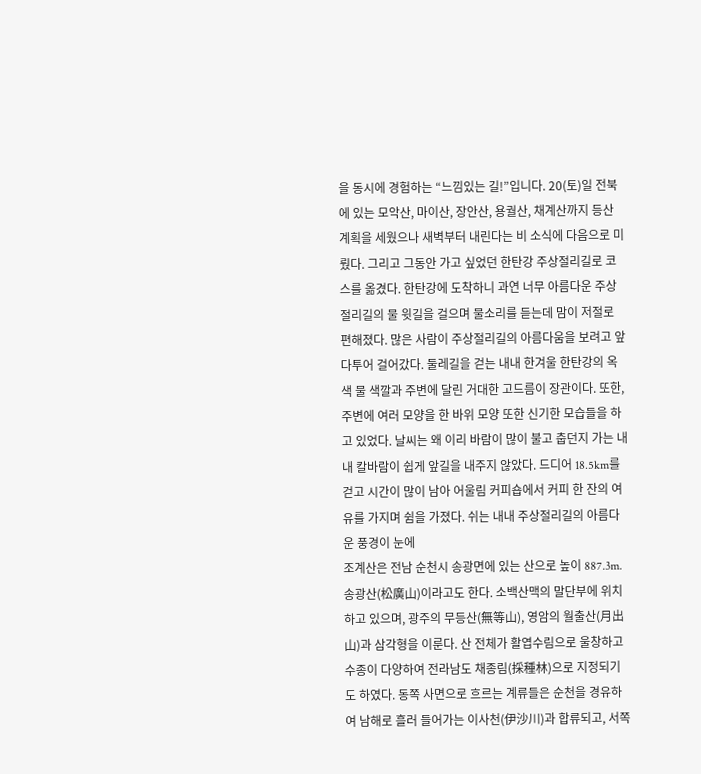을 동시에 경험하는 “느낌있는 길!”입니다. 20(토)일 전북에 있는 모악산, 마이산, 장안산, 용궐산, 채계산까지 등산 계획을 세웠으나 새벽부터 내린다는 비 소식에 다음으로 미뤘다. 그리고 그동안 가고 싶었던 한탄강 주상절리길로 코스를 옮겼다. 한탄강에 도착하니 과연 너무 아름다운 주상절리길의 물 윗길을 걸으며 물소리를 듣는데 맘이 저절로 편해졌다. 많은 사람이 주상절리길의 아름다움을 보려고 앞다투어 걸어갔다. 둘레길을 걷는 내내 한겨울 한탄강의 옥색 물 색깔과 주변에 달린 거대한 고드름이 장관이다. 또한, 주변에 여러 모양을 한 바위 모양 또한 신기한 모습들을 하고 있었다. 날씨는 왜 이리 바람이 많이 불고 춥던지 가는 내내 칼바람이 쉽게 앞길을 내주지 않았다. 드디어 18.5km를 걷고 시간이 많이 남아 어울림 커피숍에서 커피 한 잔의 여유를 가지며 쉼을 가졌다. 쉬는 내내 주상절리길의 아름다운 풍경이 눈에
조계산은 전남 순천시 송광면에 있는 산으로 높이 887.3m. 송광산(松廣山)이라고도 한다. 소백산맥의 말단부에 위치하고 있으며, 광주의 무등산(無等山), 영암의 월출산(月出山)과 삼각형을 이룬다. 산 전체가 활엽수림으로 울창하고 수종이 다양하여 전라남도 채종림(採種林)으로 지정되기도 하였다. 동쪽 사면으로 흐르는 계류들은 순천을 경유하여 남해로 흘러 들어가는 이사천(伊沙川)과 합류되고, 서쪽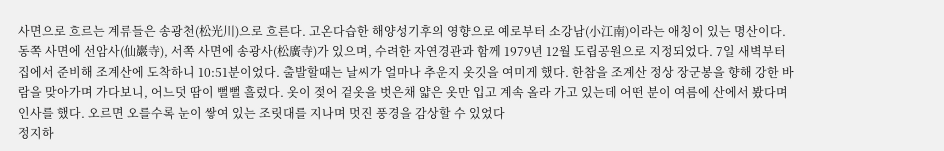사면으로 흐르는 계류들은 송광천(松光川)으로 흐른다. 고온다습한 해양성기후의 영향으로 예로부터 소강남(小江南)이라는 애칭이 있는 명산이다. 동쪽 사면에 선암사(仙巖寺), 서쪽 사면에 송광사(松廣寺)가 있으며, 수려한 자연경관과 함께 1979년 12월 도립공원으로 지정되었다. 7일 새벽부터 집에서 준비해 조계산에 도착하니 10:51분이었다. 출발할때는 날씨가 얼마나 추운지 옷깃을 여미게 했다. 한참을 조계산 정상 장군봉을 향해 강한 바람을 맞아가며 가다보니, 어느덧 땀이 뻘뻘 흘렀다. 옷이 젖어 겉옷을 벗은채 얇은 옷만 입고 계속 올라 가고 있는데 어떤 분이 여름에 산에서 봤다며 인사를 했다. 오르면 오를수록 눈이 쌓여 있는 조릿대를 지나며 멋진 풍경을 감상할 수 있었다
정지하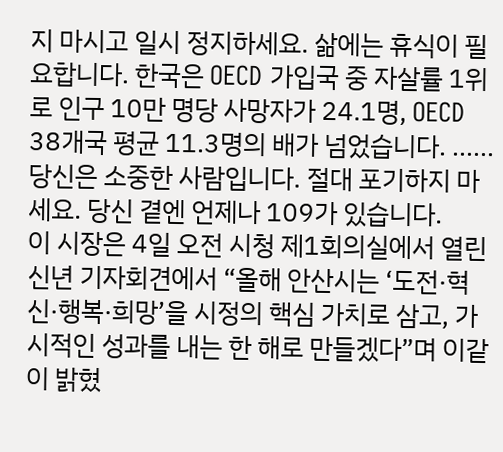지 마시고 일시 정지하세요. 삶에는 휴식이 필요합니다. 한국은 OECD 가입국 중 자살률 1위로 인구 10만 명당 사망자가 24.1명, OECD 38개국 평균 11.3명의 배가 넘었습니다. ...... 당신은 소중한 사람입니다. 절대 포기하지 마세요. 당신 곁엔 언제나 109가 있습니다.
이 시장은 4일 오전 시청 제1회의실에서 열린 신년 기자회견에서 “올해 안산시는 ‘도전·혁신·행복·희망’을 시정의 핵심 가치로 삼고, 가시적인 성과를 내는 한 해로 만들겠다”며 이같이 밝혔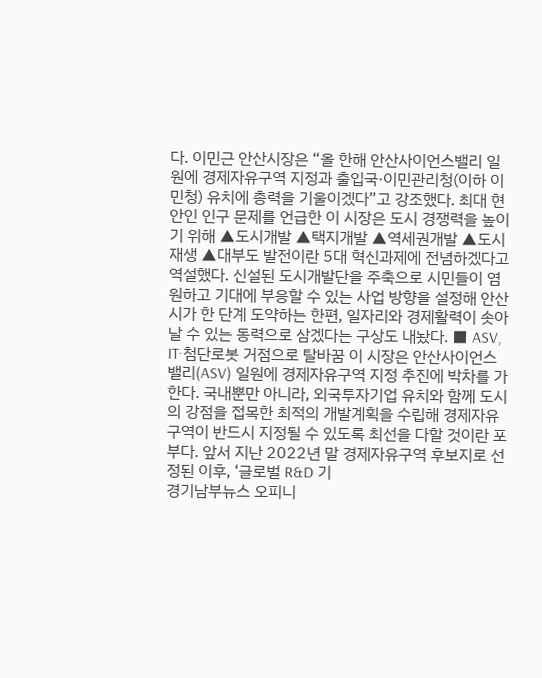다. 이민근 안산시장은 “올 한해 안산사이언스밸리 일원에 경제자유구역 지정과 출입국·이민관리청(이하 이민청) 유치에 총력을 기울이겠다”고 강조했다. 최대 현안인 인구 문제를 언급한 이 시장은 도시 경쟁력을 높이기 위해 ▲도시개발 ▲택지개발 ▲역세권개발 ▲도시재생 ▲대부도 발전이란 5대 혁신과제에 전념하겠다고 역설했다. 신설된 도시개발단을 주축으로 시민들이 염원하고 기대에 부응할 수 있는 사업 방향을 설정해 안산시가 한 단계 도약하는 한편, 일자리와 경제활력이 솟아날 수 있는 동력으로 삼겠다는 구상도 내놨다. ■ ASV, IT·첨단로봇 거점으로 탈바꿈 이 시장은 안산사이언스밸리(ASV) 일원에 경제자유구역 지정 추진에 박차를 가한다. 국내뿐만 아니라, 외국투자기업 유치와 함께 도시의 강점을 접목한 최적의 개발계획을 수립해 경제자유구역이 반드시 지정될 수 있도록 최선을 다할 것이란 포부다. 앞서 지난 2022년 말 경제자유구역 후보지로 선정된 이후, ‘글로벌 R&D 기
경기남부뉴스 오피니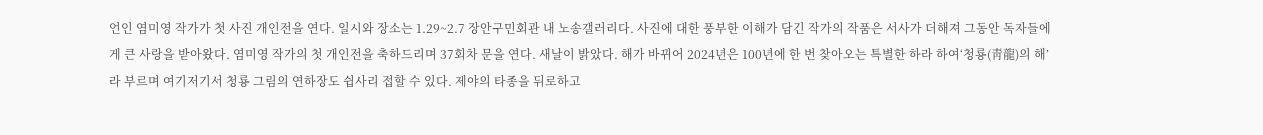언인 염미영 작가가 첫 사진 개인전을 연다. 일시와 장소는 1.29~2.7 장안구민회관 내 노송갤러리다. 사진에 대한 풍부한 이해가 담긴 작가의 작품은 서사가 더해져 그동안 독자들에게 큰 사랑을 받아왔다. 염미영 작가의 첫 개인전을 축하드리며 37회차 문을 연다. 새날이 밝았다. 해가 바뀌어 2024년은 100년에 한 번 찾아오는 특별한 하라 하여‘청룡(靑龍)의 해’라 부르며 여기저기서 청룡 그림의 연하장도 쉽사리 접할 수 있다. 제야의 타종을 뒤로하고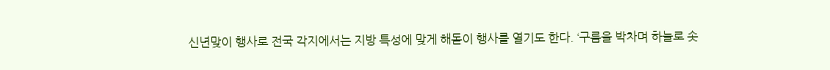신년맞이 행사로 전국 각지에서는 지방 특성에 맞게 해돋이 행사를 열기도 한다. ‘구름을 박차며 하늘로 솟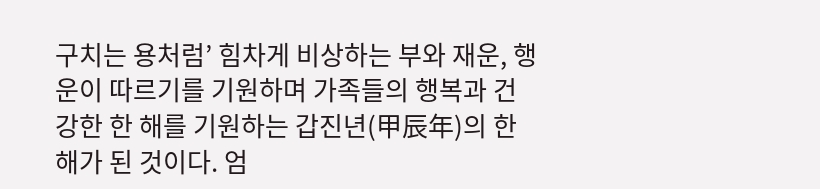구치는 용처럼’ 힘차게 비상하는 부와 재운, 행운이 따르기를 기원하며 가족들의 행복과 건강한 한 해를 기원하는 갑진년(甲辰年)의 한 해가 된 것이다. 엄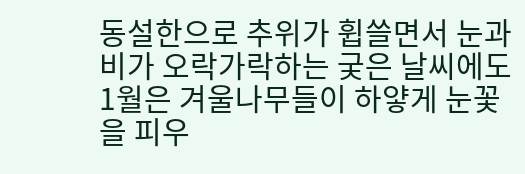동설한으로 추위가 휩쓸면서 눈과 비가 오락가락하는 궂은 날씨에도 1월은 겨울나무들이 하얗게 눈꽃을 피우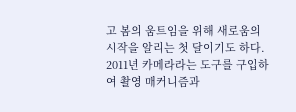고 봄의 움트임을 위해 새로움의 시작을 알리는 첫 달이기도 하다. 2011년 카메라라는 도구를 구입하여 촬영 매커니즘과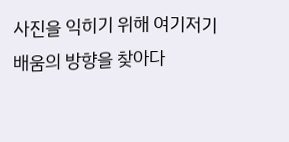사진을 익히기 위해 여기저기 배움의 방향을 찾아다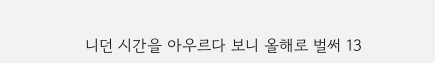니던 시간을 아우르다 보니 올해로 벌써 13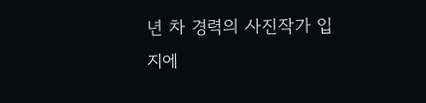년 차 경력의 사진작가 입지에